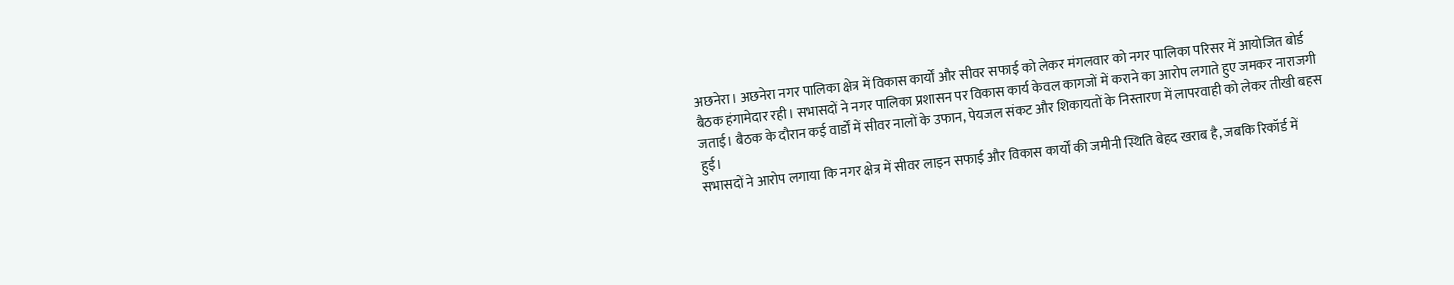अछनेरा। अछनेरा नगर पालिका क्षेत्र में विकास कार्यों और सीवर सफाई को लेकर मंगलवार को नगर पालिका परिसर में आयोजित बोर्ड बैठक हंगामेदार रही। सभासदों ने नगर पालिका प्रशासन पर विकास कार्य केवल कागजों में कराने का आरोप लगाते हुए जमकर नाराजगी जताई। बैठक के दौरान कई वार्डों में सीवर नालों के उफान, पेयजल संकट और शिकायतों के निस्तारण में लापरवाही को लेकर तीखी बहस हुई।
सभासदों ने आरोप लगाया कि नगर क्षेत्र में सीवर लाइन सफाई और विकास कार्यों की जमीनी स्थिति बेहद खराब है, जबकि रिकॉर्ड में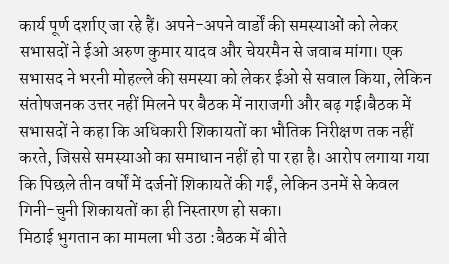कार्य पूर्ण दर्शाए जा रहे हैं। अपने-अपने वार्डों की समस्याओं को लेकर सभासदों ने ईओ अरुण कुमार यादव और चेयरमैन से जवाब मांगा। एक सभासद ने भरनी मोहल्ले की समस्या को लेकर ईओ से सवाल किया, लेकिन संतोषजनक उत्तर नहीं मिलने पर बैठक में नाराजगी और बढ़ गई।बैठक में सभासदों ने कहा कि अधिकारी शिकायतों का भौतिक निरीक्षण तक नहीं करते, जिससे समस्याओं का समाधान नहीं हो पा रहा है। आरोप लगाया गया कि पिछले तीन वर्षों में दर्जनों शिकायतें की गईं, लेकिन उनमें से केवल गिनी-चुनी शिकायतों का ही निस्तारण हो सका।
मिठाई भुगतान का मामला भी उठा :बैठक में बीते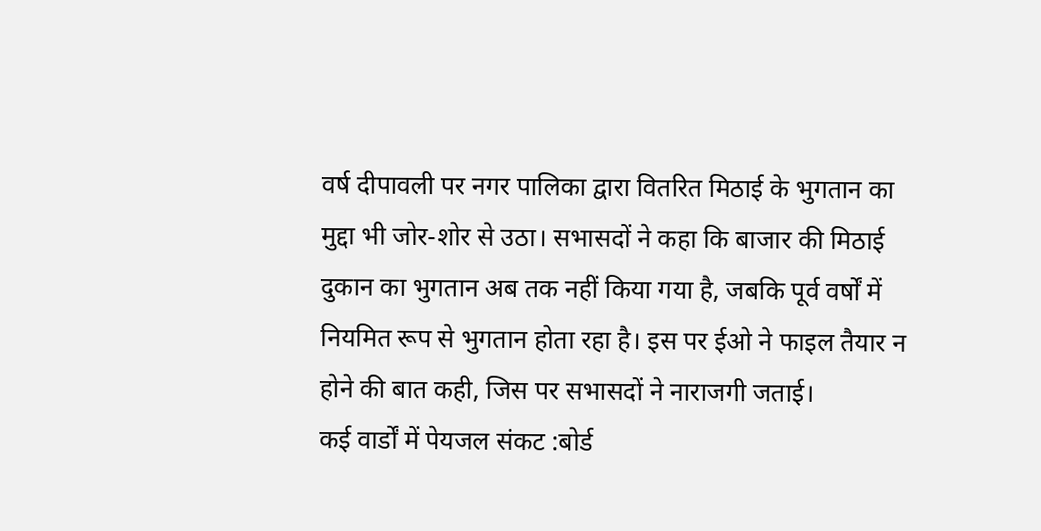वर्ष दीपावली पर नगर पालिका द्वारा वितरित मिठाई के भुगतान का मुद्दा भी जोर-शोर से उठा। सभासदों ने कहा कि बाजार की मिठाई दुकान का भुगतान अब तक नहीं किया गया है, जबकि पूर्व वर्षों में नियमित रूप से भुगतान होता रहा है। इस पर ईओ ने फाइल तैयार न होने की बात कही, जिस पर सभासदों ने नाराजगी जताई।
कई वार्डों में पेयजल संकट :बोर्ड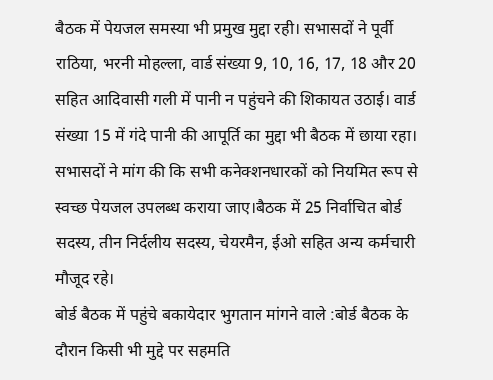बैठक में पेयजल समस्या भी प्रमुख मुद्दा रही। सभासदों ने पूर्वी राठिया, भरनी मोहल्ला, वार्ड संख्या 9, 10, 16, 17, 18 और 20 सहित आदिवासी गली में पानी न पहुंचने की शिकायत उठाई। वार्ड संख्या 15 में गंदे पानी की आपूर्ति का मुद्दा भी बैठक में छाया रहा। सभासदों ने मांग की कि सभी कनेक्शनधारकों को नियमित रूप से स्वच्छ पेयजल उपलब्ध कराया जाए।बैठक में 25 निर्वाचित बोर्ड सदस्य, तीन निर्दलीय सदस्य, चेयरमैन, ईओ सहित अन्य कर्मचारी मौजूद रहे।
बोर्ड बैठक में पहुंचे बकायेदार भुगतान मांगने वाले :बोर्ड बैठक के दौरान किसी भी मुद्दे पर सहमति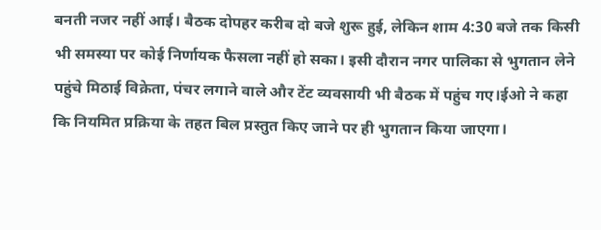बनती नजर नहीं आई। बैठक दोपहर करीब दो बजे शुरू हुई, लेकिन शाम 4:30 बजे तक किसी भी समस्या पर कोई निर्णायक फैसला नहीं हो सका। इसी दौरान नगर पालिका से भुगतान लेने पहुंचे मिठाई विक्रेता, पंचर लगाने वाले और टेंट व्यवसायी भी बैठक में पहुंच गए।ईओ ने कहा कि नियमित प्रक्रिया के तहत बिल प्रस्तुत किए जाने पर ही भुगतान किया जाएगा।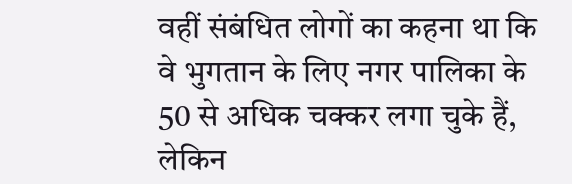वहीं संबंधित लोगों का कहना था कि वे भुगतान के लिए नगर पालिका के 50 से अधिक चक्कर लगा चुके हैं, लेकिन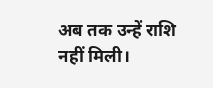अब तक उन्हें राशि नहीं मिली।